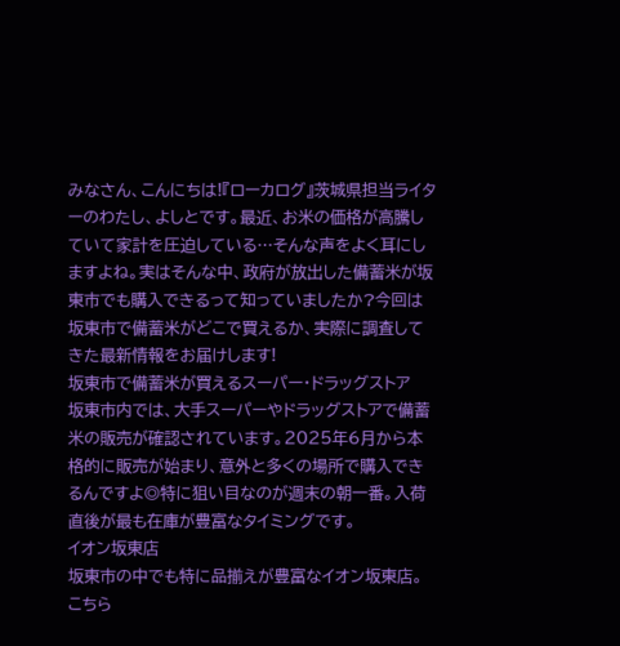みなさん、こんにちは!『ローカログ』茨城県担当ライターのわたし、よしとです。最近、お米の価格が高騰していて家計を圧迫している…そんな声をよく耳にしますよね。実はそんな中、政府が放出した備蓄米が坂東市でも購入できるって知っていましたか?今回は坂東市で備蓄米がどこで買えるか、実際に調査してきた最新情報をお届けします!
坂東市で備蓄米が買えるスーパー・ドラッグストア
坂東市内では、大手スーパーやドラッグストアで備蓄米の販売が確認されています。2025年6月から本格的に販売が始まり、意外と多くの場所で購入できるんですよ◎特に狙い目なのが週末の朝一番。入荷直後が最も在庫が豊富なタイミングです。
イオン坂東店
坂東市の中でも特に品揃えが豊富なイオン坂東店。こちら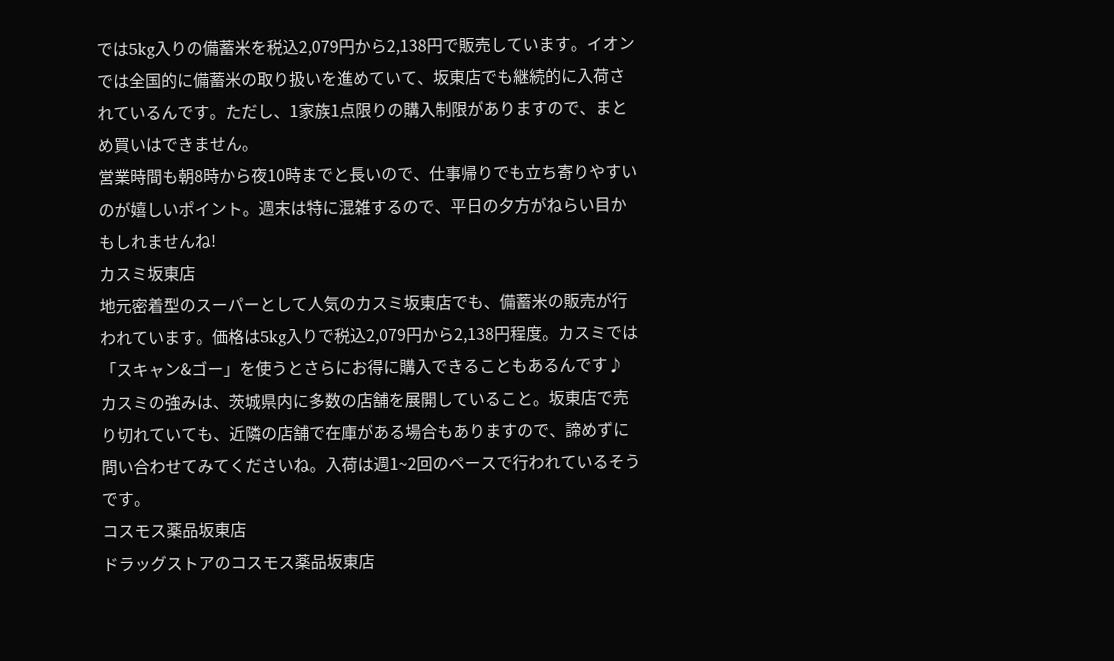では5kg入りの備蓄米を税込2,079円から2,138円で販売しています。イオンでは全国的に備蓄米の取り扱いを進めていて、坂東店でも継続的に入荷されているんです。ただし、1家族1点限りの購入制限がありますので、まとめ買いはできません。
営業時間も朝8時から夜10時までと長いので、仕事帰りでも立ち寄りやすいのが嬉しいポイント。週末は特に混雑するので、平日の夕方がねらい目かもしれませんね!
カスミ坂東店
地元密着型のスーパーとして人気のカスミ坂東店でも、備蓄米の販売が行われています。価格は5kg入りで税込2,079円から2,138円程度。カスミでは「スキャン&ゴー」を使うとさらにお得に購入できることもあるんです♪
カスミの強みは、茨城県内に多数の店舗を展開していること。坂東店で売り切れていても、近隣の店舗で在庫がある場合もありますので、諦めずに問い合わせてみてくださいね。入荷は週1~2回のペースで行われているそうです。
コスモス薬品坂東店
ドラッグストアのコスモス薬品坂東店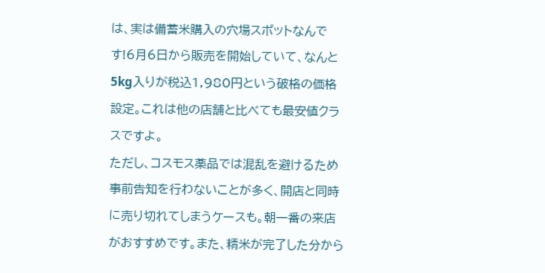は、実は備蓄米購入の穴場スポットなんです!6月6日から販売を開始していて、なんと5kg入りが税込1,980円という破格の価格設定。これは他の店舗と比べても最安値クラスですよ。
ただし、コスモス薬品では混乱を避けるため事前告知を行わないことが多く、開店と同時に売り切れてしまうケースも。朝一番の来店がおすすめです。また、精米が完了した分から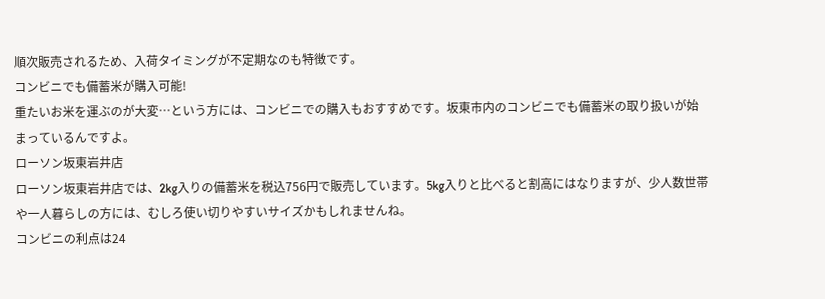順次販売されるため、入荷タイミングが不定期なのも特徴です。
コンビニでも備蓄米が購入可能!
重たいお米を運ぶのが大変…という方には、コンビニでの購入もおすすめです。坂東市内のコンビニでも備蓄米の取り扱いが始まっているんですよ。
ローソン坂東岩井店
ローソン坂東岩井店では、2kg入りの備蓄米を税込756円で販売しています。5kg入りと比べると割高にはなりますが、少人数世帯や一人暮らしの方には、むしろ使い切りやすいサイズかもしれませんね。
コンビニの利点は24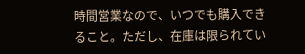時間営業なので、いつでも購入できること。ただし、在庫は限られてい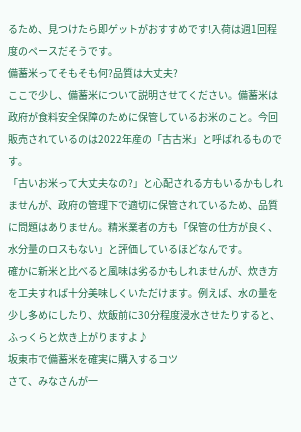るため、見つけたら即ゲットがおすすめです!入荷は週1回程度のペースだそうです。
備蓄米ってそもそも何?品質は大丈夫?
ここで少し、備蓄米について説明させてください。備蓄米は政府が食料安全保障のために保管しているお米のこと。今回販売されているのは2022年産の「古古米」と呼ばれるものです。
「古いお米って大丈夫なの?」と心配される方もいるかもしれませんが、政府の管理下で適切に保管されているため、品質に問題はありません。精米業者の方も「保管の仕方が良く、水分量のロスもない」と評価しているほどなんです。
確かに新米と比べると風味は劣るかもしれませんが、炊き方を工夫すれば十分美味しくいただけます。例えば、水の量を少し多めにしたり、炊飯前に30分程度浸水させたりすると、ふっくらと炊き上がりますよ♪
坂東市で備蓄米を確実に購入するコツ
さて、みなさんが一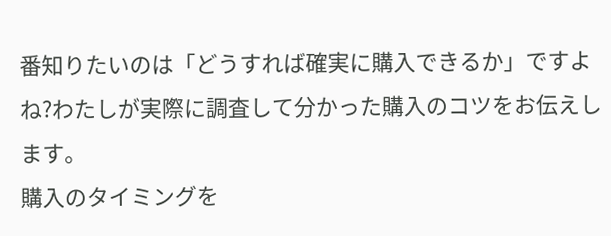番知りたいのは「どうすれば確実に購入できるか」ですよね?わたしが実際に調査して分かった購入のコツをお伝えします。
購入のタイミングを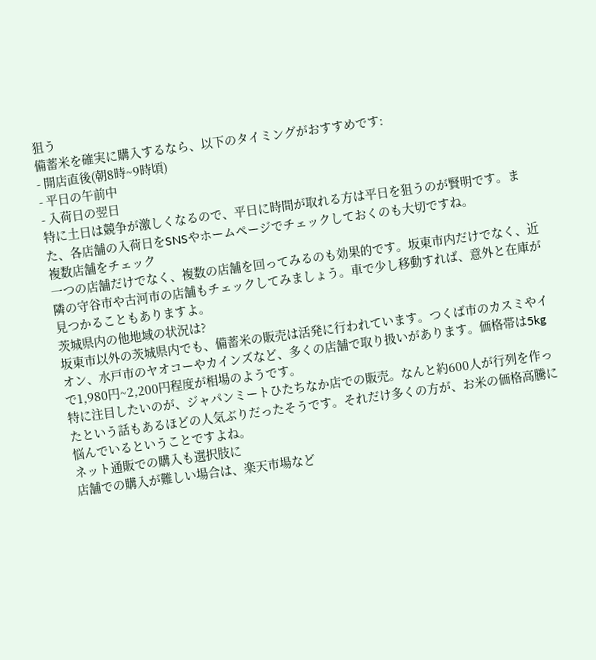狙う
備蓄米を確実に購入するなら、以下のタイミングがおすすめです:
- 開店直後(朝8時~9時頃)
- 平日の午前中
- 入荷日の翌日
特に土日は競争が激しくなるので、平日に時間が取れる方は平日を狙うのが賢明です。また、各店舗の入荷日をSNSやホームページでチェックしておくのも大切ですね。
複数店舗をチェック
一つの店舗だけでなく、複数の店舗を回ってみるのも効果的です。坂東市内だけでなく、近隣の守谷市や古河市の店舗もチェックしてみましょう。車で少し移動すれば、意外と在庫が見つかることもありますよ。
茨城県内の他地域の状況は?
坂東市以外の茨城県内でも、備蓄米の販売は活発に行われています。つくば市のカスミやイオン、水戸市のヤオコーやカインズなど、多くの店舗で取り扱いがあります。価格帯は5kgで1,980円~2,200円程度が相場のようです。
特に注目したいのが、ジャパンミートひたちなか店での販売。なんと約600人が行列を作ったという話もあるほどの人気ぶりだったそうです。それだけ多くの方が、お米の価格高騰に悩んでいるということですよね。
ネット通販での購入も選択肢に
店舗での購入が難しい場合は、楽天市場など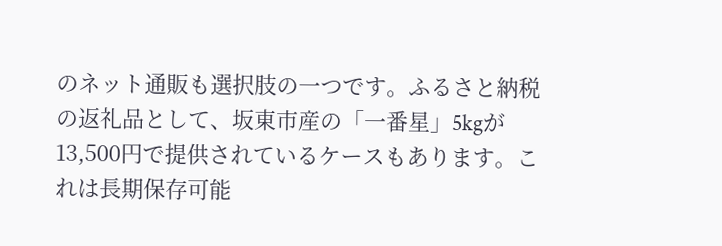のネット通販も選択肢の一つです。ふるさと納税の返礼品として、坂東市産の「一番星」5kgが13,500円で提供されているケースもあります。これは長期保存可能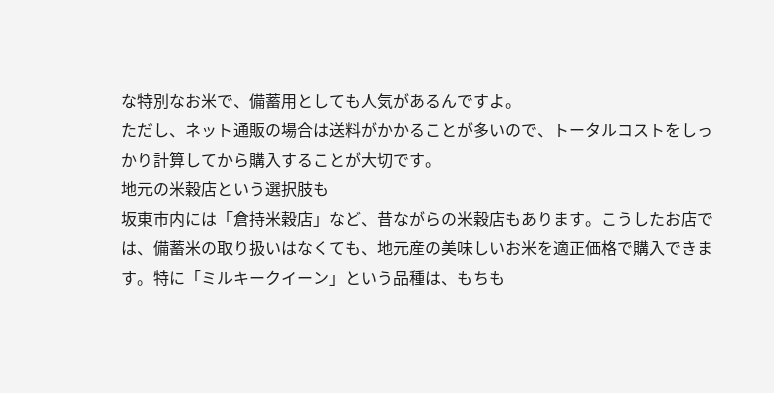な特別なお米で、備蓄用としても人気があるんですよ。
ただし、ネット通販の場合は送料がかかることが多いので、トータルコストをしっかり計算してから購入することが大切です。
地元の米穀店という選択肢も
坂東市内には「倉持米穀店」など、昔ながらの米穀店もあります。こうしたお店では、備蓄米の取り扱いはなくても、地元産の美味しいお米を適正価格で購入できます。特に「ミルキークイーン」という品種は、もちも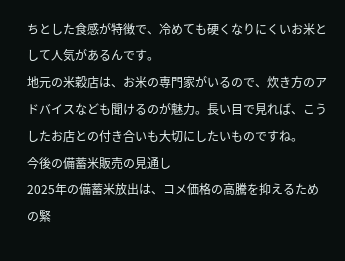ちとした食感が特徴で、冷めても硬くなりにくいお米として人気があるんです。
地元の米穀店は、お米の専門家がいるので、炊き方のアドバイスなども聞けるのが魅力。長い目で見れば、こうしたお店との付き合いも大切にしたいものですね。
今後の備蓄米販売の見通し
2025年の備蓄米放出は、コメ価格の高騰を抑えるための緊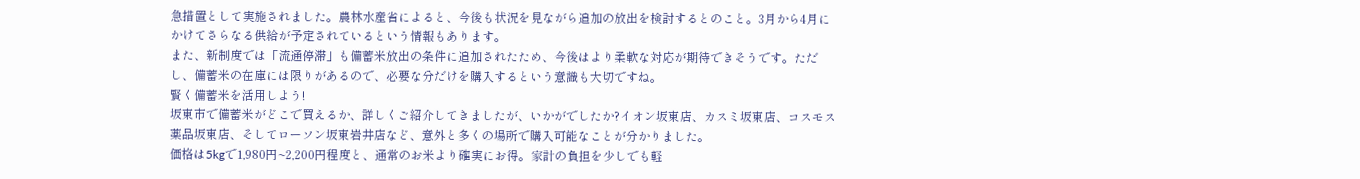急措置として実施されました。農林水産省によると、今後も状況を見ながら追加の放出を検討するとのこと。3月から4月にかけてさらなる供給が予定されているという情報もあります。
また、新制度では「流通停滞」も備蓄米放出の条件に追加されたため、今後はより柔軟な対応が期待できそうです。ただし、備蓄米の在庫には限りがあるので、必要な分だけを購入するという意識も大切ですね。
賢く備蓄米を活用しよう!
坂東市で備蓄米がどこで買えるか、詳しくご紹介してきましたが、いかがでしたか?イオン坂東店、カスミ坂東店、コスモス薬品坂東店、そしてローソン坂東岩井店など、意外と多くの場所で購入可能なことが分かりました。
価格は5kgで1,980円~2,200円程度と、通常のお米より確実にお得。家計の負担を少しでも軽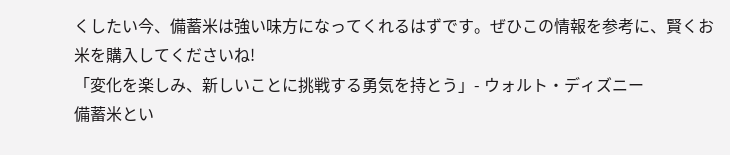くしたい今、備蓄米は強い味方になってくれるはずです。ぜひこの情報を参考に、賢くお米を購入してくださいね!
「変化を楽しみ、新しいことに挑戦する勇気を持とう」- ウォルト・ディズニー
備蓄米とい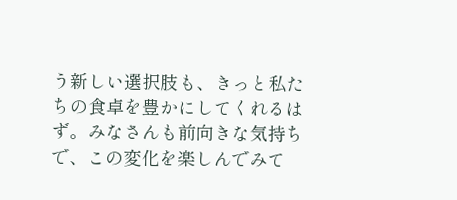う新しい選択肢も、きっと私たちの食卓を豊かにしてくれるはず。みなさんも前向きな気持ちで、この変化を楽しんでみて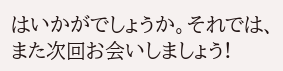はいかがでしょうか。それでは、また次回お会いしましょう!